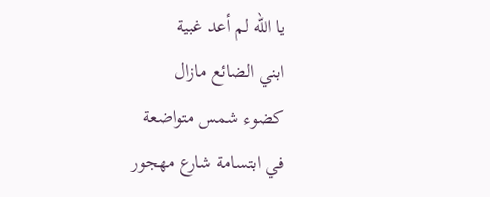يا الله لم أعد غبية
ابني الضائع مازال
كضوء شمس متواضعة
في ابتسامة شارع مهجور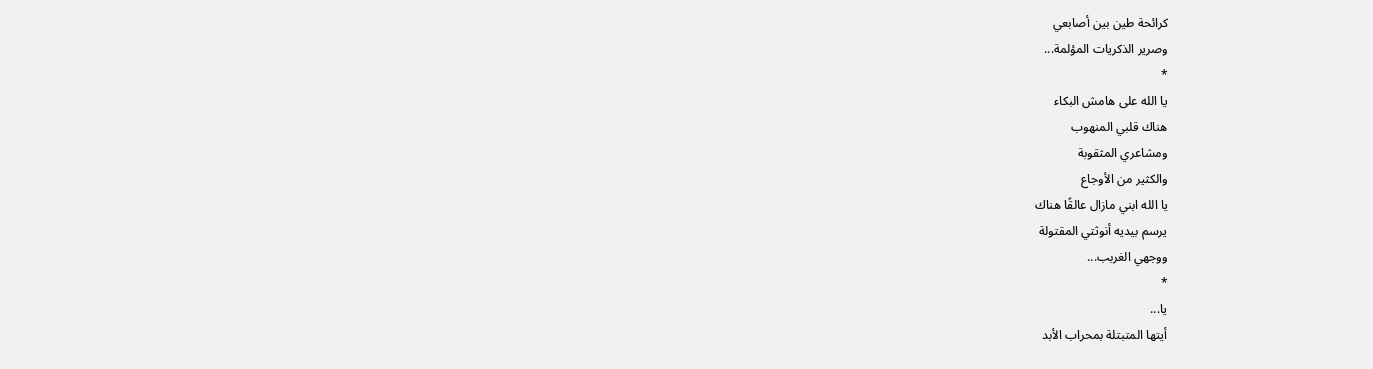كرائحة طين بين أصابعي
وصرير الذكريات المؤلمة...
*
يا الله على هامش البكاء
هناك قلبي المنهوب
ومشاعري المثقوبة
والكثير من الأوجاع
يا الله ابني مازال عالقًا هناك
يرسم بيديه أنوثتي المقتولة
ووجهي الغربب...
*
يا...
أيتها المتبتلة بمحراب الأبد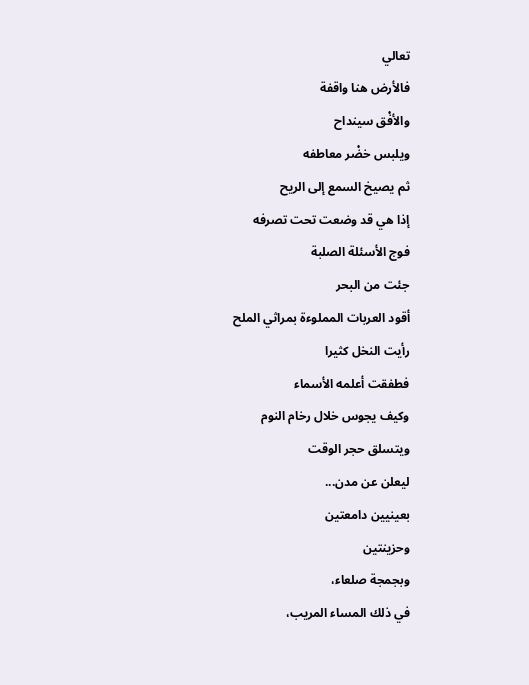تعالي
فالأرض هنا واقفة
والأفْق سينداح
ويلبس خضْر معاطفه
ثم يصيخ السمع إلى الريح
إذا هي قد وضعت تحت تصرفه
فوج الأسئلة الصلبة
جئت من البحر
أقود العربات المملوءة بمراثي الملح
رأيت النخل كثيرا
فطفقت أعلمه الأسماء
وكيف يجوس خلال رخام النوم
ويتسلق حجر الوقت
ليعلن عن مدن...
بعينيين دامعتين
وحزينتين
وبجمجة صلعاء،
في ذلك المساء المريب،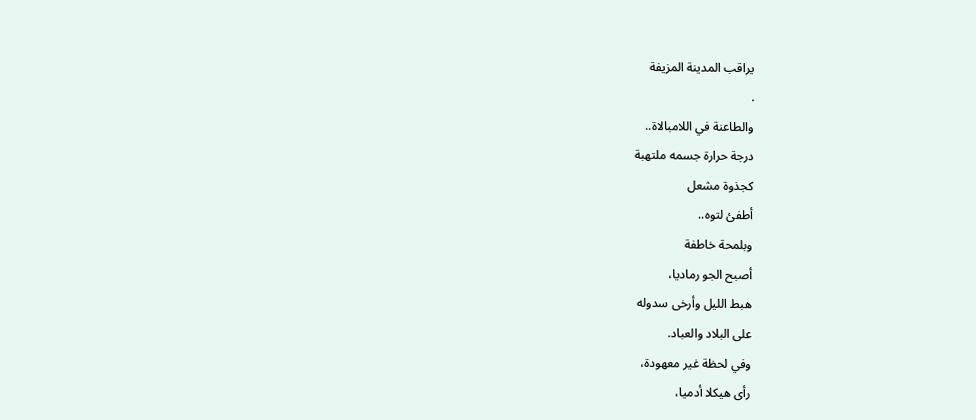يراقب المدينة المزيفة
.
والطاعنة في اللامبالاة..
درجة حرارة جسمه ملتهبة
كجذوة مشعل
أطفئ لتوه..
وبلمحة خاطفة
أصبح الجو رماديا،
هبط الليل وأرخى سدوله
على البلاد والعباد.
وفي لحظة غير معهودة،
رأى هيكلا أدميا،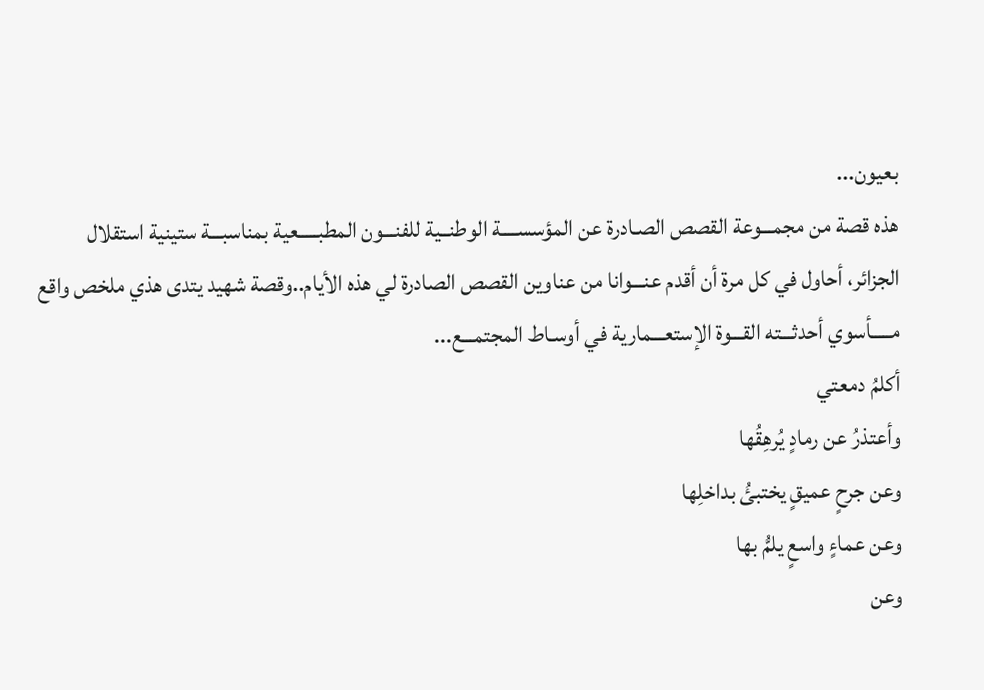بعيون...
هذه قصة من مجمـــوعة القصص الصـادرة عن المؤسســــة الوطنــية للفنـــون المطبـــــعية بمناسبـــة ستينية استقلال الجزائر، أحاول في كل مرة أن أقدم عنـــوانا من عناوين القصص الصادرة لي هذه الأيام..وقصة شهيد يتدى هذي ملخص واقع مـــــأسوي أحدثـــته القـــوة الإستعـــمارية في أوسـاط المجتمـــع...
أكلمُ دمعتي
وأعتذرُ عن رمادٍ يُرهِقُها
وعن جرحٍ عميقٍ يختبئُ بداخلِها
وعن عماءٍ واسعٍ يلمُّ بها
وعن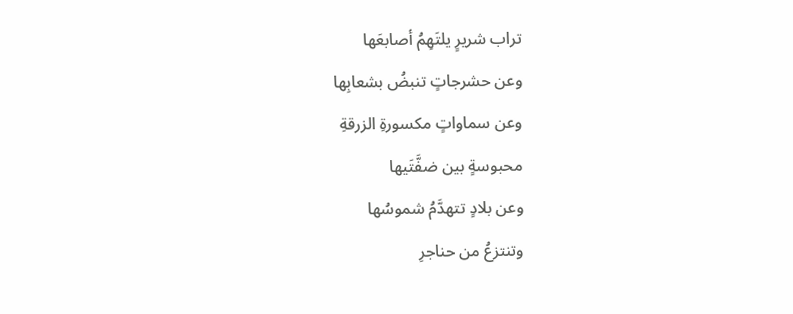تراب شريرٍ يلتَهِمُ أصابعَها
وعن حشرجاتٍ تنبضُ بشعابِها
وعن سماواتٍ مكسورةِ الزرقةِ
محبوسةٍ بين ضفَّتَيها
وعن بلادٍ تتهدَّمُ شموسُها
وتنتزعُ من حناجرِ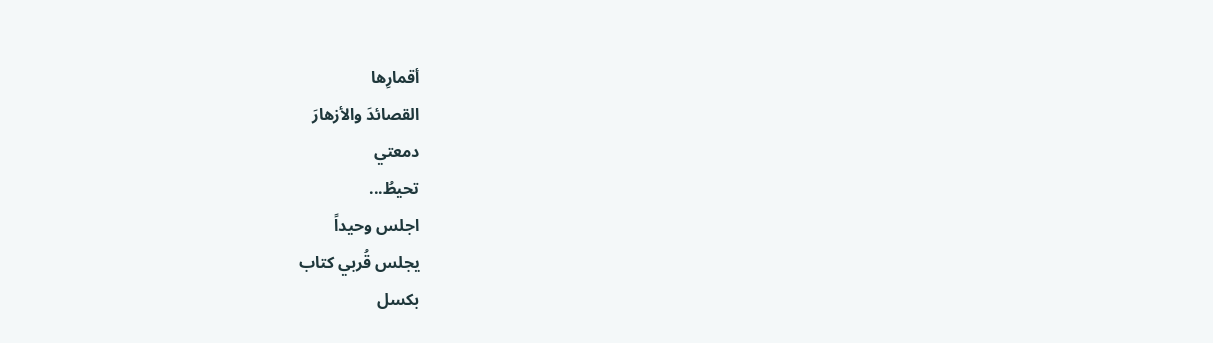أقمارِها
القصائدَ والأزهارَ
دمعتي
تحيطُ...
اجلس وحيداً
يجلس قُربي كتاب
بكسل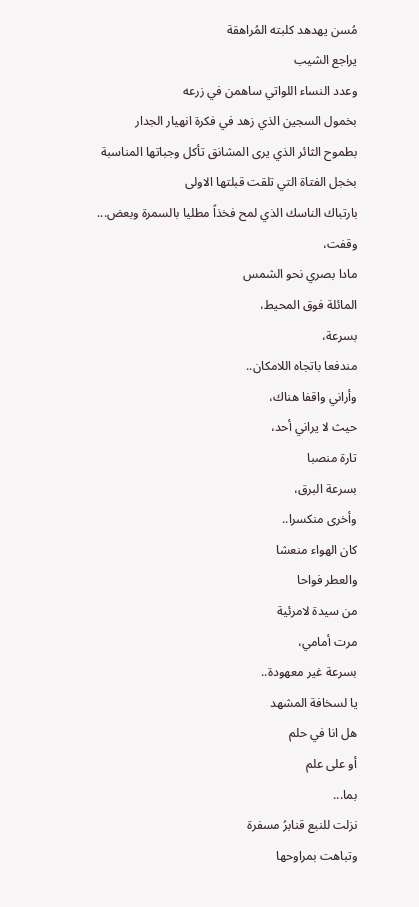مُسن يهدهد كلبته المُراهقة
يراجع الشيب
وعدد النساء اللواتي ساهمن في زرعه
بخمول السجين الذي زهد في فكرة انهيار الجدار
بطموح الثائر الذي يرى المشانق تأكل وجباتها المناسبة
بخجل الفتاة التي تلقت قبلتها الاولى
بارتباك الناسك الذي لمح فخذاً مطليا بالسمرة وبعض...
وقفت،
مادا بصري نحو الشمس
المائلة فوق المحيط،
بسرعة،
مندفعا باتجاه اللامكان..
وأراني واقفا هناك،
حيث لا يراني أحد،
تارة منصبا
بسرعة البرق،
وأخرى منكسرا..
كان الهواء منعشا
والعطر فواحا
من سيدة لامرئية
مرت أمامي،
بسرعة غير معهودة..
يا لسخافة المشهد
هل انا في حلم
أو على علم
بما...
نزلت للنبع قنابرُ مسفرة
وتباهت بمراوحها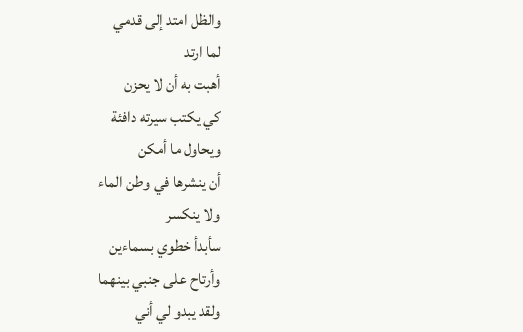والظل امتد إلى قدمي
لما ارتد
أهبت به أن لا يحزن
كي يكتب سيرته دافئة
ويحاول ما أمكن
أن ينشرها في وطن الماء
ولا ينكسر
سأبدأ خطوي بسماءين
وأرتاح على جنبي بينهما
ولقد يبدو لي أني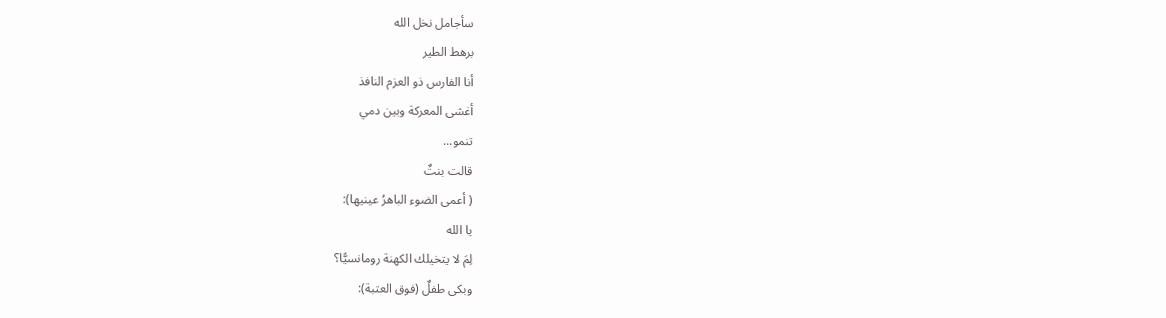سأجامل نخل الله
برهط الطير
أنا الفارس ذو العزم النافذ
أغشى المعركة وبين دمي
تنمو...
قالت بنتٌ
( أعمى الضوء الباهرُ عينيها):
يا الله
لِمَ لا يتخيلك الكهنة رومانسيًّا؟
وبكى طفلٌ (فوق العتبة):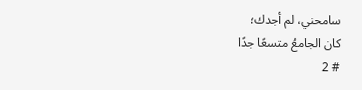سامحني، لم أجدك؛
كان الجامعُ متسعًا جدًا
# 2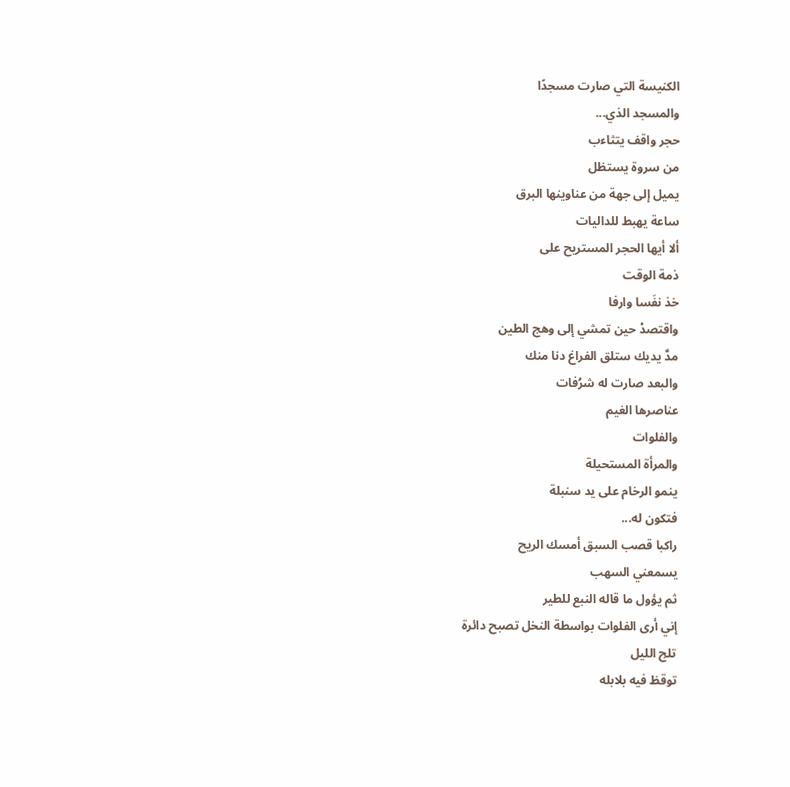الكنيسة التي صارت مسجدًا
والمسجد الذي...
حجر واقف يتثاءب
من سروة يستظل
يميل إلى جهة من عناوينها البرق
ساعة يهبط للداليات
ألا أيها الحجر المستريح على
ذمة الوقت
خذ نفَسا وارفا
واقتصدْ حين تمشي إلى وهج الطين
مدَّ يديك ستلق الفراغ دنا منك
والبعد صارت له شرُفات
عناصرها الغيم
والفلوات
والمرأة المستحيلة
ينمو الرخام على يد سنبلة
فتكون له...
راكبا قصب السبق أمسك الريح
يسمعني السهب
ثم يؤول ما قاله النبع للطير
إني أرى الفلوات بواسطة النخل تصبح دائرة
تلج الليل
توقظ فيه بلابله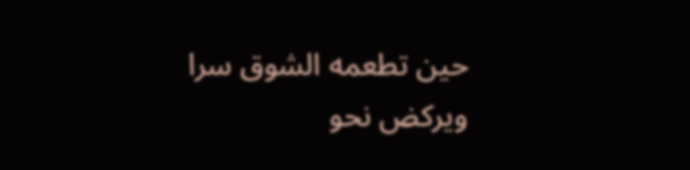حين تطعمه الشوق سرا
ويركض نحو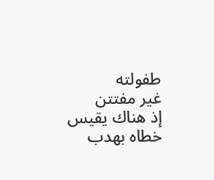طفولته
غير مفتتن
إذ هناك يقيس خطاه بهدب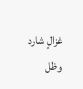غزالٍ شارد
وظل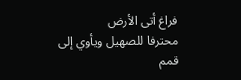فراغ أتى الأرض
محترفا للصهيل ويأوي إلى
قمم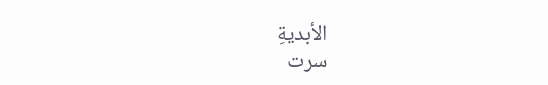الأبديةِ
سرت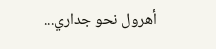أهرول نحو جداري...